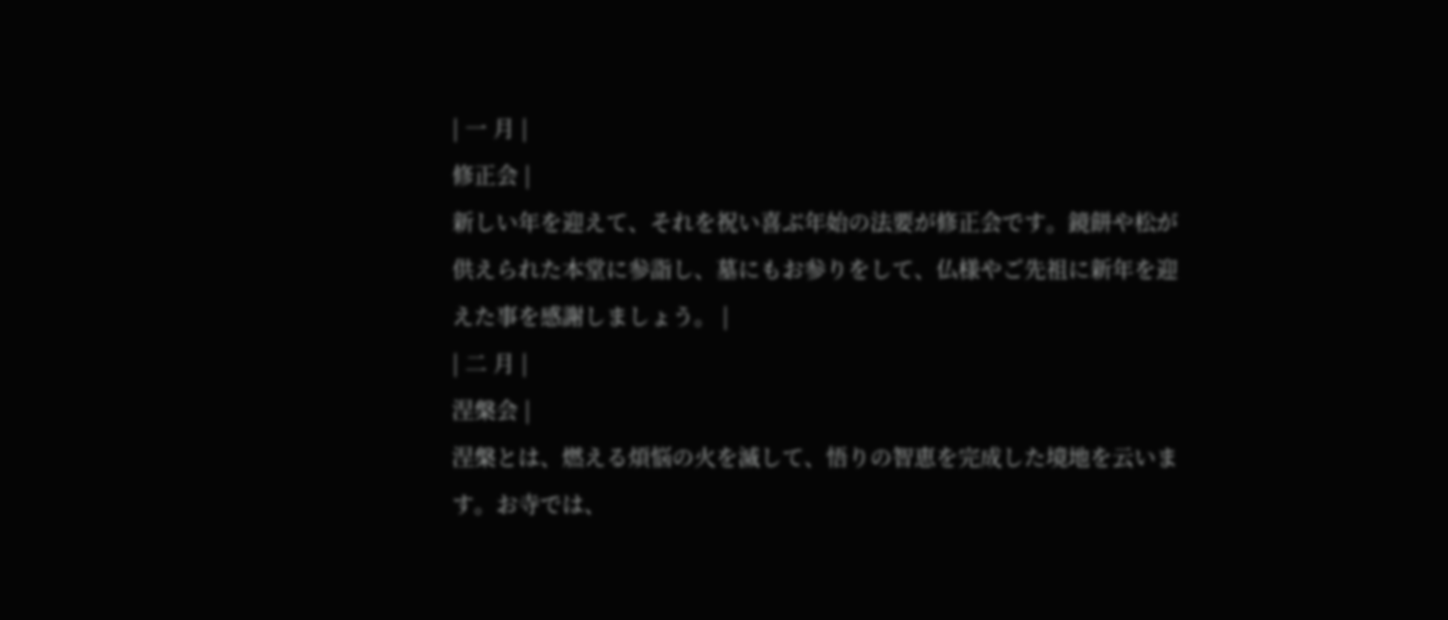| 一 月 |
修正会 |
新しい年を迎えて、それを祝い喜ぶ年始の法要が修正会です。鏡餅や松が供えられた本堂に参詣し、墓にもお参りをして、仏様やご先祖に新年を迎えた事を感謝しましょう。 |
| 二 月 |
涅槃会 |
涅槃とは、燃える煩悩の火を滅して、悟りの智恵を完成した境地を云います。お寺では、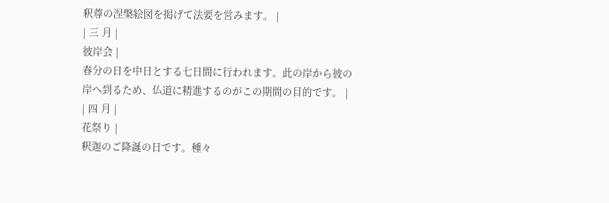釈尊の涅槃絵図を掲げて法要を営みます。 |
| 三 月 |
彼岸会 |
春分の日を中日とする七日間に行われます。此の岸から彼の岸へ到るため、仏道に精進するのがこの期間の目的です。 |
| 四 月 |
花祭り |
釈迦のご降誕の日です。種々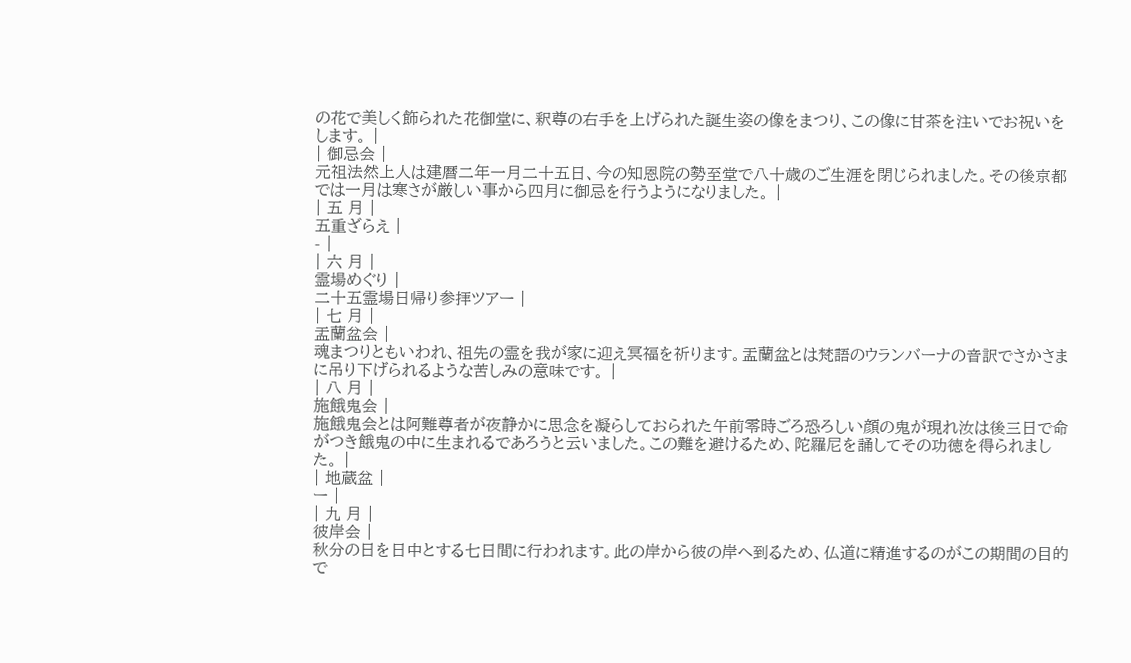の花で美しく飾られた花御堂に、釈尊の右手を上げられた誕生姿の像をまつり、この像に甘茶を注いでお祝いをします。 |
| 御忌会 |
元祖法然上人は建暦二年一月二十五日、今の知恩院の勢至堂で八十歳のご生涯を閉じられました。その後京都では一月は寒さが厳しい事から四月に御忌を行うようになりました。 |
| 五 月 |
五重ざらえ |
- |
| 六 月 |
霊場めぐり |
二十五霊場日帰り参拝ツアー |
| 七 月 |
盂蘭盆会 |
魂まつりともいわれ、祖先の霊を我が家に迎え冥福を祈ります。盂蘭盆とは梵語のウランバーナの音訳でさかさまに吊り下げられるような苦しみの意味です。 |
| 八 月 |
施餓鬼会 |
施餓鬼会とは阿難尊者が夜静かに思念を凝らしておられた午前零時ごろ恐ろしい顔の鬼が現れ汝は後三日で命がつき餓鬼の中に生まれるであろうと云いました。この難を避けるため、陀羅尼を誦してその功徳を得られました。 |
| 地蔵盆 |
ー |
| 九 月 |
彼岸会 |
秋分の日を日中とする七日間に行われます。此の岸から彼の岸へ到るため、仏道に精進するのがこの期間の目的で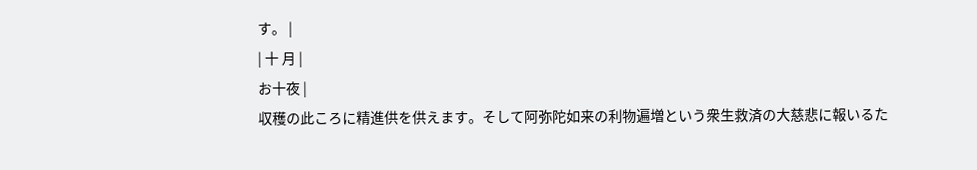す。 |
| 十 月 |
お十夜 |
収穫の此ころに精進供を供えます。そして阿弥陀如来の利物遍増という衆生救済の大慈悲に報いるた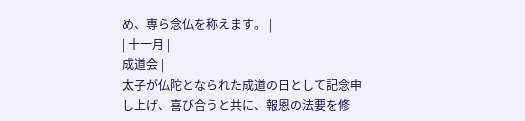め、専ら念仏を称えます。 |
| 十一月 |
成道会 |
太子が仏陀となられた成道の日として記念申し上げ、喜び合うと共に、報恩の法要を修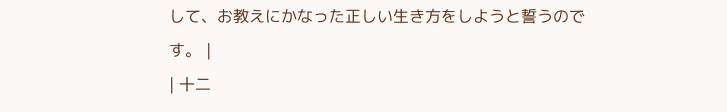して、お教えにかなった正しい生き方をしようと誓うのです。 |
| 十二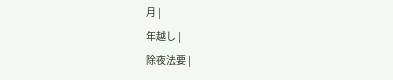月 |
年越し |
除夜法要 |